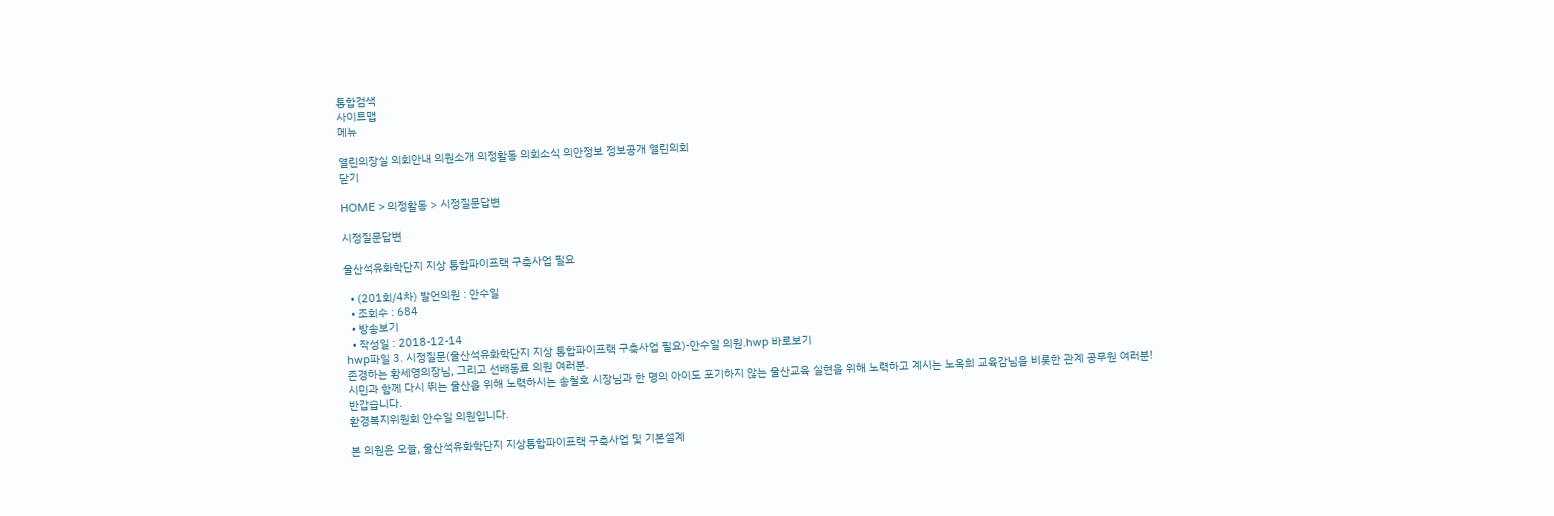통합검색
사이트맵
메뉴

열린의장실 의회안내 의원소개 의정활동 의회소식 의안정보 정보공개 열린의회
닫기

HOME > 의정활동 > 시정질문답변

시정질문답변

울산석유화학단지 지상 통합파이프랙 구축사업 필요

  • (201회/4차) 발언의원 : 안수일
  • 조회수 : 684
  • 방송보기
  • 작성일 : 2018-12-14
hwp파일 3. 시정질문(울산석유화학단지 지상 통합파이프랙 구축사업 필요)-안수일 의원.hwp 바로보기
존경하는 황세영의장님, 그리고 선배동료 의원 여러분.
시민과 함께 다시 뛰는 울산을 위해 노력하시는 송철호 시장님과 한 명의 아이도 포기하지 않는 울산교육 실현을 위해 노력하고 계시는 노옥희 교육감님을 비롯한 관계 공무원 여러분!
반갑습니다.
환경복지위원회 안수일 의원입니다.

본 의원은 오늘, 울산석유화학단지 지상통합파이프랙 구축사업 및 기본설계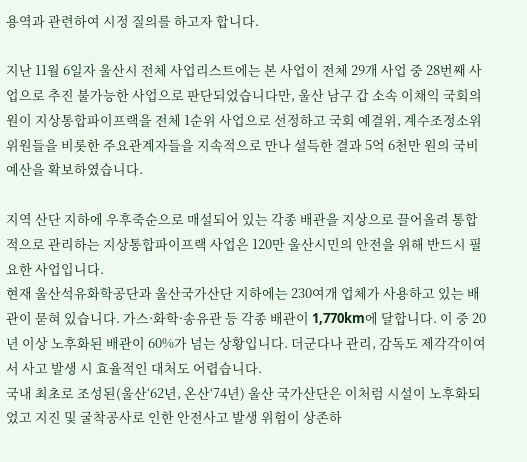용역과 관련하여 시정 질의를 하고자 합니다.

지난 11월 6일자 울산시 전체 사업리스트에는 본 사업이 전체 29개 사업 중 28번째 사업으로 추진 불가능한 사업으로 판단되었습니다만, 울산 남구 갑 소속 이채익 국회의원이 지상통합파이프랙을 전체 1순위 사업으로 선정하고 국회 예결위, 계수조정소위 위원들을 비롯한 주요관계자들을 지속적으로 만나 설득한 결과 5억 6천만 원의 국비 예산을 확보하였습니다.

지역 산단 지하에 우후죽순으로 매설되어 있는 각종 배관을 지상으로 끌어올려 통합적으로 관리하는 지상통합파이프랙 사업은 120만 울산시민의 안전을 위해 반드시 필요한 사업입니다.
현재 울산석유화학공단과 울산국가산단 지하에는 230여개 업체가 사용하고 있는 배관이 묻혀 있습니다. 가스·화학·송유관 등 각종 배관이 1,770km에 달합니다. 이 중 20년 이상 노후화된 배관이 60%가 넘는 상황입니다. 더군다나 관리, 감독도 제각각이여서 사고 발생 시 효율적인 대처도 어렵습니다.
국내 최초로 조성된(울산‘62년, 온산‘74년) 울산 국가산단은 이처럼 시설이 노후화되었고 지진 및 굴착공사로 인한 안전사고 발생 위험이 상존하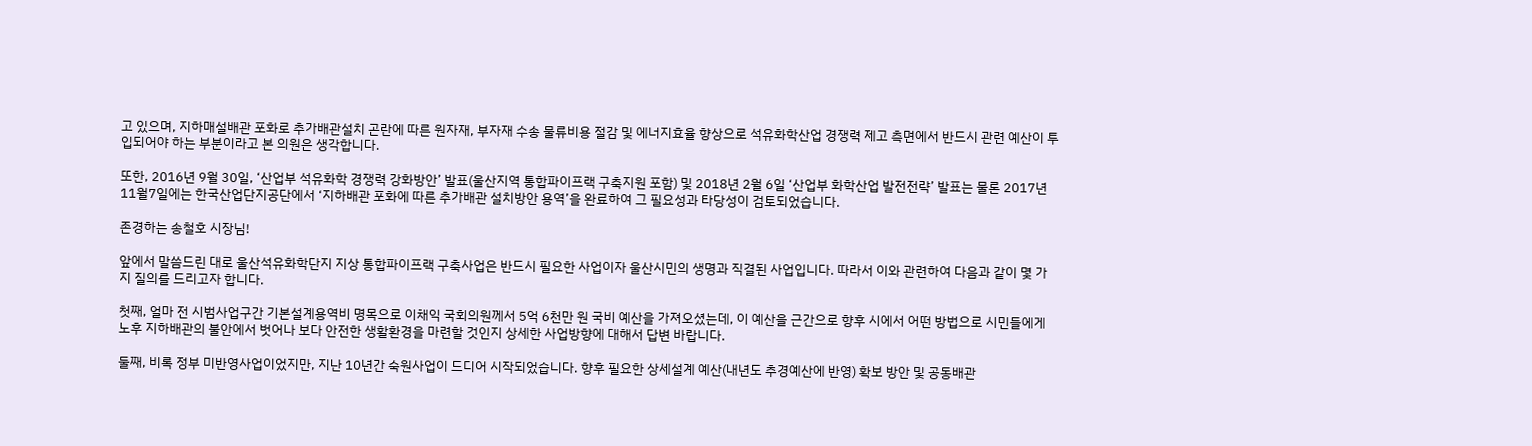고 있으며, 지하매설배관 포화로 추가배관설치 곤란에 따른 원자재, 부자재 수송 물류비용 절감 및 에너지효율 향상으로 석유화학산업 경쟁력 제고 측면에서 반드시 관련 예산이 투입되어야 하는 부분이라고 본 의원은 생각합니다.

또한, 2016년 9월 30일, ‘산업부 석유화학 경쟁력 강화방안’ 발표(울산지역 통합파이프랙 구축지원 포함) 및 2018년 2월 6일 ‘산업부 화학산업 발전전략’ 발표는 물론 2017년 11월7일에는 한국산업단지공단에서 ‘지하배관 포화에 따른 추가배관 설치방안 용역’을 완료하여 그 필요성과 타당성이 검토되었습니다.

존경하는 송철호 시장님!

앞에서 말씀드린 대로 울산석유화학단지 지상 통합파이프랙 구축사업은 반드시 필요한 사업이자 울산시민의 생명과 직결된 사업입니다. 따라서 이와 관련하여 다음과 같이 몇 가지 질의를 드리고자 합니다.

첫째, 얼마 전 시범사업구간 기본설계용역비 명목으로 이채익 국회의원께서 5억 6천만 원 국비 예산을 가져오셨는데, 이 예산을 근간으로 향후 시에서 어떤 방법으로 시민들에게 노후 지하배관의 불안에서 벗어나 보다 안전한 생활환경을 마련할 것인지 상세한 사업방향에 대해서 답변 바랍니다.

둘째, 비록 정부 미반영사업이었지만, 지난 10년간 숙원사업이 드디어 시작되었습니다. 향후 필요한 상세설계 예산(내년도 추경예산에 반영) 확보 방안 및 공동배관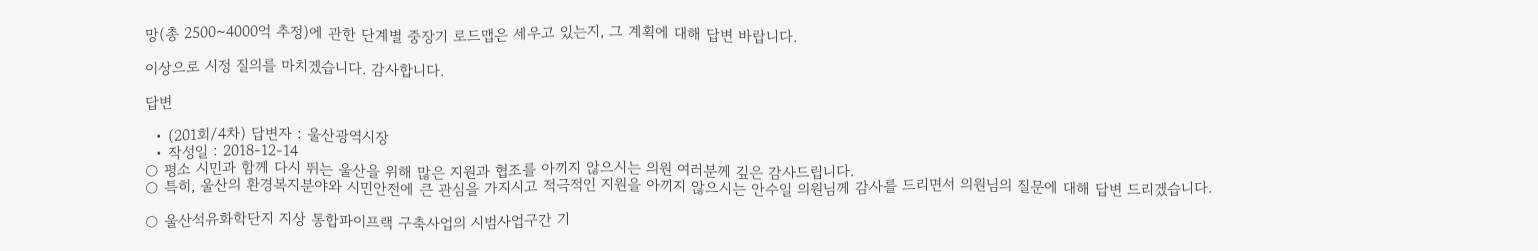망(총 2500~4000억 추정)에 관한 단계별 중장기 로드맵은 세우고 있는지, 그 계획에 대해 답변 바랍니다.

이상으로 시정 질의를 마치겠습니다. 감사합니다.

답변

  • (201회/4차) 답변자 : 울산광역시장
  • 작성일 : 2018-12-14
○ 평소 시민과 함께 다시 뛰는 울산을 위해 많은 지원과 협조를 아끼지 않으시는 의원 여러분께 깊은 감사드립니다.
○ 특히, 울산의 환경복지분야와 시민안전에 큰 관심을 가지시고 적극적인 지원을 아끼지 않으시는 안수일 의원님께 감사를 드리면서 의원님의 질문에 대해 답변 드리겠습니다.

○ 울산석유화학단지 지상 통합파이프랙 구축사업의 시범사업구간 기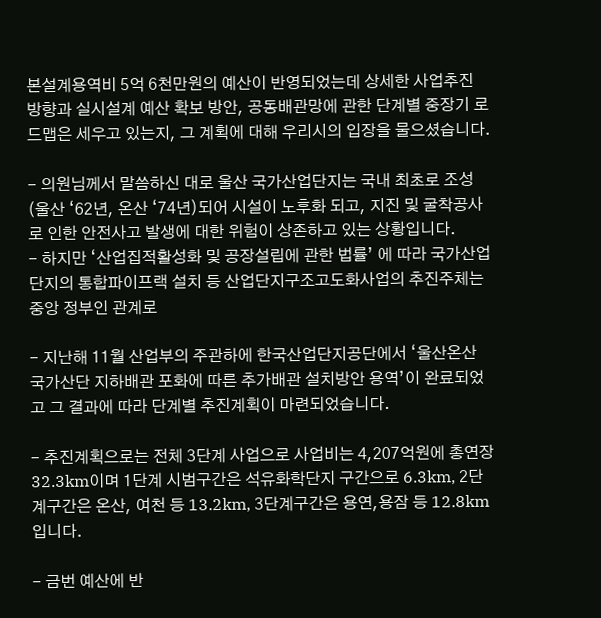본설계용역비 5억 6천만원의 예산이 반영되었는데 상세한 사업추진 방향과 실시설계 예산 확보 방안, 공동배관망에 관한 단계별 중장기 로드맵은 세우고 있는지, 그 계획에 대해 우리시의 입장을 물으셨습니다.

- 의원님께서 말씀하신 대로 울산 국가산업단지는 국내 최초로 조성(울산 ‘62년, 온산 ‘74년)되어 시설이 노후화 되고, 지진 및 굴착공사로 인한 안전사고 발생에 대한 위험이 상존하고 있는 상황입니다.
- 하지만 ‘산업집적활성화 및 공장설립에 관한 법률’ 에 따라 국가산업단지의 통합파이프랙 설치 등 산업단지구조고도화사업의 추진주체는 중앙 정부인 관계로

- 지난해 11월 산업부의 주관하에 한국산업단지공단에서 ‘울산온산 국가산단 지하배관 포화에 따른 추가배관 설치방안 용역’이 완료되었고 그 결과에 따라 단계별 추진계획이 마련되었습니다.

- 추진계획으로는 전체 3단계 사업으로 사업비는 4,207억원에 총연장 32.3km이며 1단계 시범구간은 석유화학단지 구간으로 6.3km, 2단계구간은 온산, 여천 등 13.2km, 3단계구간은 용연,용잠 등 12.8km입니다.

- 금번 예산에 반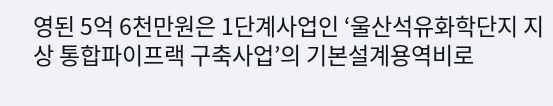영된 5억 6천만원은 1단계사업인 ‘울산석유화학단지 지상 통합파이프랙 구축사업’의 기본설계용역비로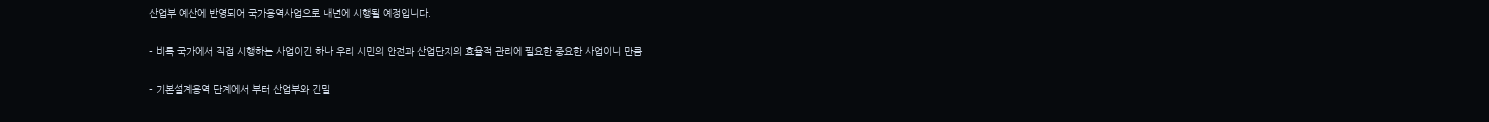산업부 예산에 반영되어 국가용역사업으로 내년에 시행될 예정입니다.

- 비록 국가에서 직접 시행하는 사업이긴 하나 우리 시민의 안전과 산업단지의 효율적 관리에 필요한 중요한 사업이니 만큼

- 기본설계용역 단계에서 부터 산업부와 긴밀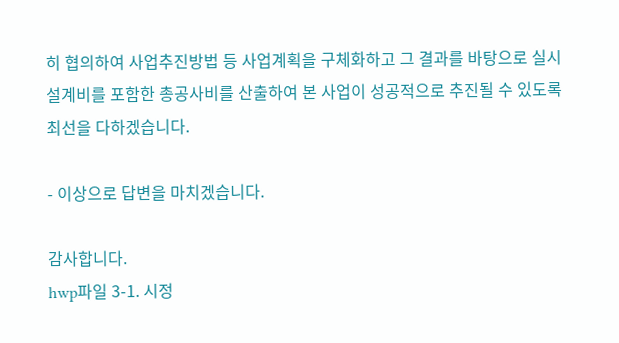히 협의하여 사업추진방법 등 사업계획을 구체화하고 그 결과를 바탕으로 실시설계비를 포함한 총공사비를 산출하여 본 사업이 성공적으로 추진될 수 있도록 최선을 다하겠습니다.

- 이상으로 답변을 마치겠습니다.

감사합니다.
hwp파일 3-1. 시정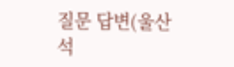질문 답변(울산석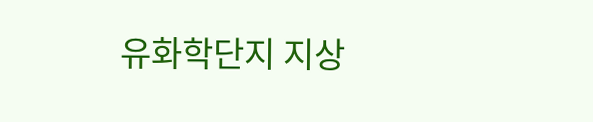유화학단지 지상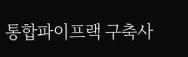통합파이프랙 구축사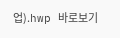업).hwp 바로보기